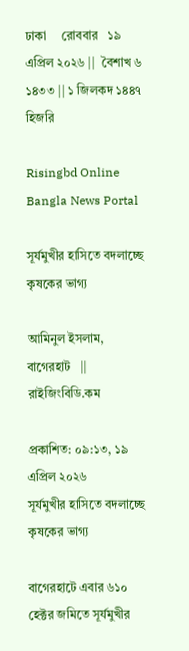ঢাকা     রোববার   ১৯ এপ্রিল ২০২৬ ||  বৈশাখ ৬ ১৪৩৩ || ১ জিলকদ ১৪৪৭ হিজরি

Risingbd Online Bangla News Portal

সূর্যমুখীর হাসিতে বদলাচ্ছে কৃষকের ভাগ্য

আমিনুল ইসলাম, বাগেরহাট   || রাইজিংবিডি.কম

প্রকাশিত: ০৯:১৩, ১৯ এপ্রিল ২০২৬
সূর্যমুখীর হাসিতে বদলাচ্ছে কৃষকের ভাগ্য

বাগেরহাটে এবার ৬১০ হেক্টর জমিতে সূর্যমুখীর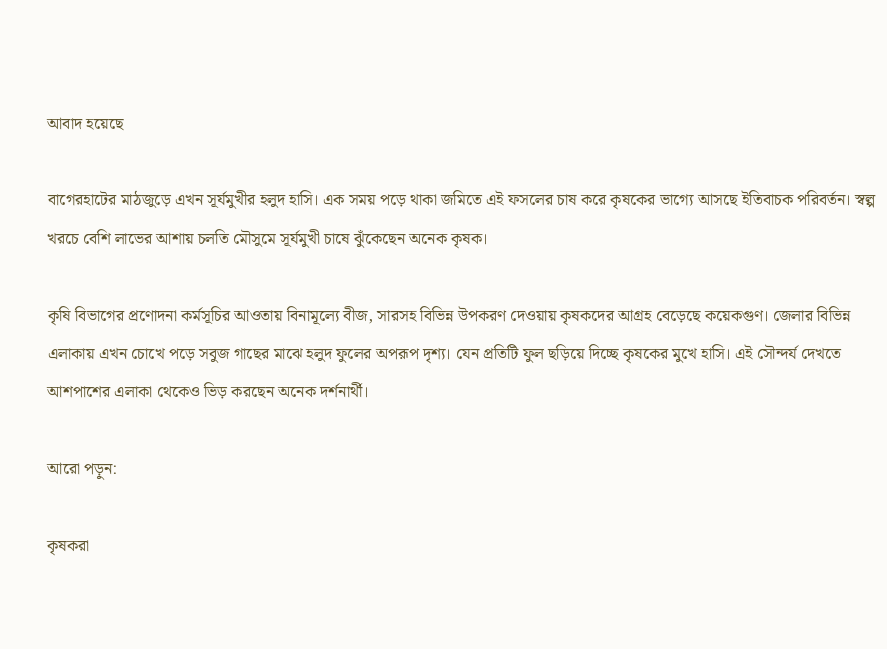আবাদ হয়েছে

বাগেরহাটের মাঠজুড়ে এখন সূর্যমুখীর হলুদ হাসি। এক সময় পড়ে থাকা জমিতে এই ফসলের চাষ করে কৃষকের ভাগ্যে আসছে ইতিবাচক পরিবর্তন। স্বল্প খরচে বেশি লাভের আশায় চলতি মৌসুমে সূর্যমুখী চাষে ঝুঁকেছেন অনেক কৃষক।

কৃষি বিভাগের প্রণোদনা কর্মসূচির আওতায় বিনামূল্যে বীজ, সারসহ বিভিন্ন উপকরণ দেওয়ায় কৃষকদের আগ্রহ বেড়েছে কয়েকগুণ। জেলার বিভিন্ন এলাকায় এখন চোখে পড়ে সবুজ গাছের মাঝে হলুদ ফুলের অপরূপ দৃশ্য। যেন প্রতিটি ফুল ছড়িয়ে দিচ্ছে কৃষকের মুখে হাসি। এই সৌন্দর্য দেখতে আশপাশের এলাকা থেকেও ভিড় করছেন অনেক দর্শনার্থী।

আরো পড়ুন:

কৃষকরা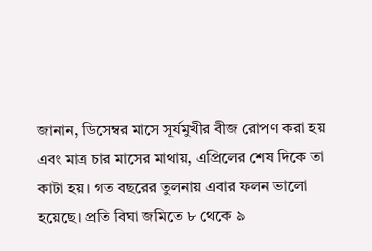জানান, ডিসেম্বর মাসে সূর্যমুখীর বীজ রোপণ করা হয় এবং মাত্র চার মাসের মাথায়, এপ্রিলের শেষ দিকে তা কাটা হয়। গত বছরের তুলনায় এবার ফলন ভালো হয়েছে। প্রতি বিঘা জমিতে ৮ থেকে ৯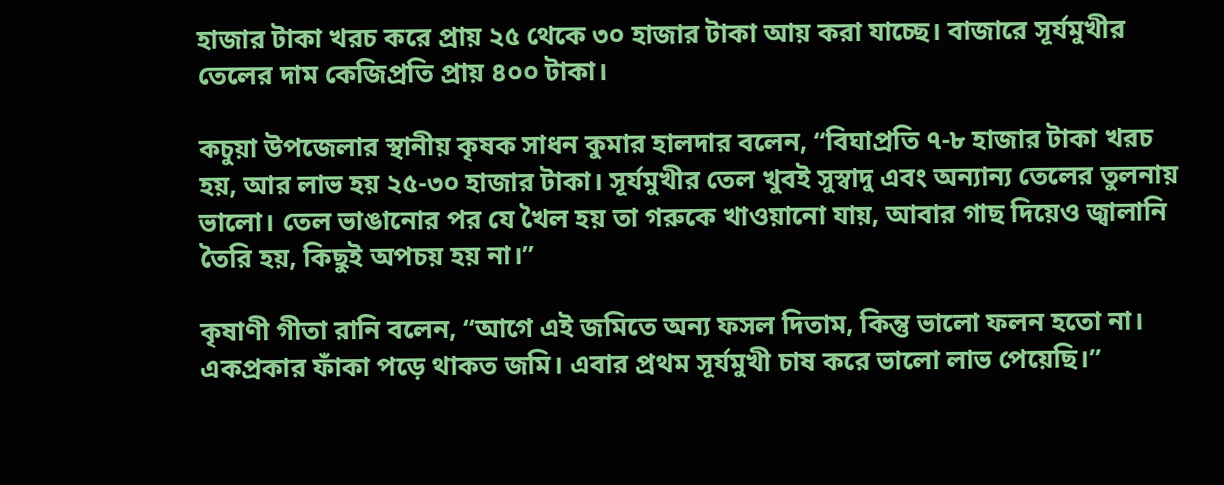হাজার টাকা খরচ করে প্রায় ২৫ থেকে ৩০ হাজার টাকা আয় করা যাচ্ছে। বাজারে সূর্যমুখীর তেলের দাম কেজিপ্রতি প্রায় ৪০০ টাকা।

কচুয়া উপজেলার স্থানীয় কৃষক সাধন কুমার হালদার বলেন, “বিঘাপ্রতি ৭-৮ হাজার টাকা খরচ হয়, আর লাভ হয় ২৫-৩০ হাজার টাকা। সূর্যমুখীর তেল খুবই সুস্বাদু এবং অন্যান্য তেলের তুলনায় ভালো। তেল ভাঙানোর পর যে খৈল হয় তা গরুকে খাওয়ানো যায়, আবার গাছ দিয়েও জ্বালানি তৈরি হয়, কিছুই অপচয় হয় না।”

কৃষাণী গীতা রানি বলেন, “আগে এই জমিতে অন্য ফসল দিতাম, কিন্তু ভালো ফলন হতো না। একপ্রকার ফাঁকা পড়ে থাকত জমি। এবার প্রথম সূর্যমুখী চাষ করে ভালো লাভ পেয়েছি।”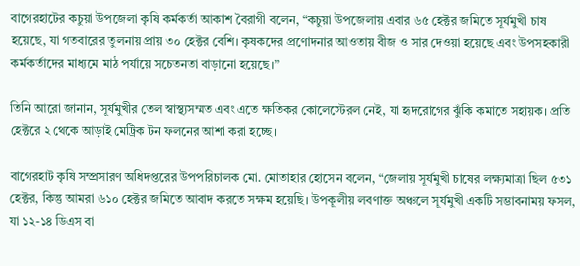বাগেরহাটের কচুয়া উপজেলা কৃষি কর্মকর্তা আকাশ বৈরাগী বলেন, “কচুয়া উপজেলায় এবার ৬৫ হেক্টর জমিতে সূর্যমুখী চাষ হয়েছে, যা গতবারের তুলনায় প্রায় ৩০ হেক্টর বেশি। কৃষকদের প্রণোদনার আওতায় বীজ ও সার দেওয়া হয়েছে এবং উপসহকারী কর্মকর্তাদের মাধ্যমে মাঠ পর্যায়ে সচেতনতা বাড়ানো হয়েছে।”

তিনি আরো জানান, সূর্যমুখীর তেল স্বাস্থ্যসম্মত এবং এতে ক্ষতিকর কোলেস্টেরল নেই, যা হৃদরোগের ঝুঁকি কমাতে সহায়ক। প্রতি হেক্টরে ২ থেকে আড়াই মেট্রিক টন ফলনের আশা করা হচ্ছে।

বাগেরহাট কৃষি সম্প্রসারণ অধিদপ্তরের উপপরিচালক মো. মোতাহার হোসেন বলেন, “জেলায় সূর্যমুখী চাষের লক্ষ্যমাত্রা ছিল ৫৩১ হেক্টর, কিন্তু আমরা ৬১০ হেক্টর জমিতে আবাদ করতে সক্ষম হয়েছি। উপকূলীয় লবণাক্ত অঞ্চলে সূর্যমুখী একটি সম্ভাবনাময় ফসল, যা ১২-১৪ ডিএস বা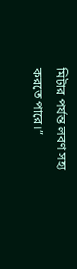মিটার পর্যন্ত লবণ সহ্য করতে পারে।”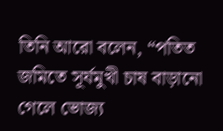তিনি আরো বলেন, “পতিত জমিতে সূর্যমুখী চাষ বাড়ানো গেলে ভোজ্য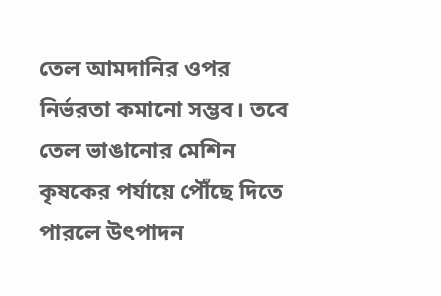তেল আমদানির ওপর নির্ভরতা কমানো সম্ভব। তবে তেল ভাঙানোর মেশিন কৃষকের পর্যায়ে পৌঁছে দিতে পারলে উৎপাদন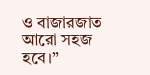ও বাজারজাত আরো সহজ হবে।”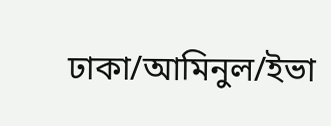ঢাকা/আমিনুল/ইভা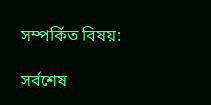সম্পর্কিত বিষয়:

সর্বশেষ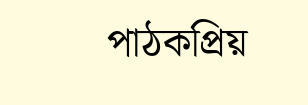পাঠকপ্রিয়